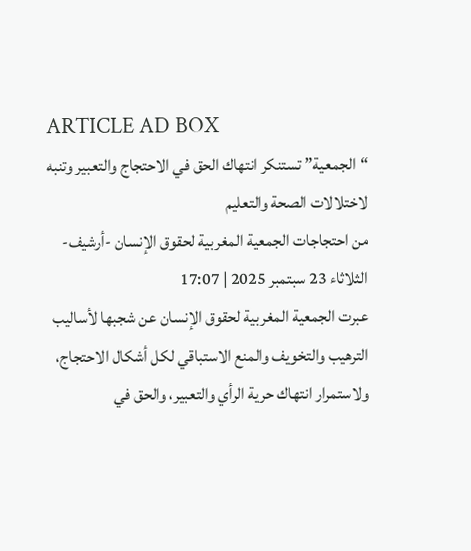ARTICLE AD BOX
“الجمعية” تستنكر انتهاك الحق في الاحتجاج والتعبير وتنبه لاختلالات الصحة والتعليم
من احتجاجات الجمعية المغربية لحقوق الإنسان -أرشيف-
الثلاثاء 23 سبتمبر 2025 | 17:07
عبرت الجمعية المغربية لحقوق الإنسان عن شجبها لأساليب الترهيب والتخويف والمنع الاستباقي لكل أشكال الاحتجاج، ولاستمرار انتهاك حرية الرأي والتعبير، والحق في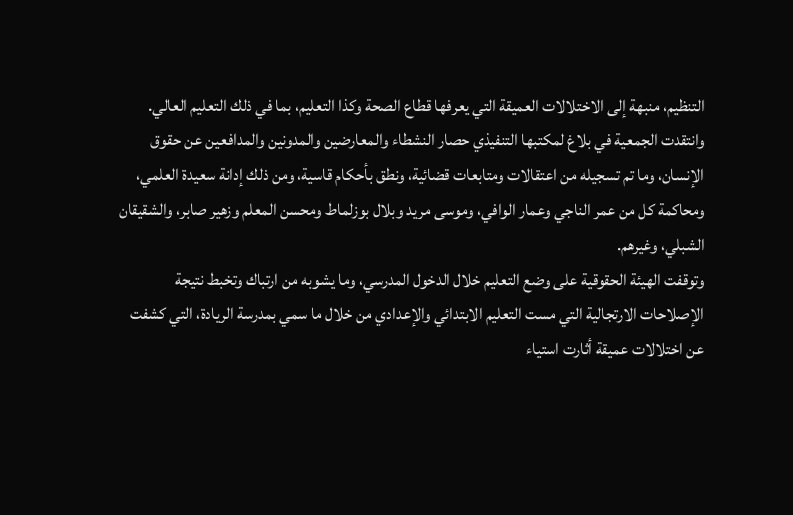التنظيم، منبهة إلى الاختلالات العميقة التي يعرفها قطاع الصحة وكذا التعليم، بما في ذلك التعليم العالي.
وانتقدت الجمعية في بلاغ لمكتبها التنفيذي حصار النشطاء والمعارضين والمدونين والمدافعين عن حقوق الإنسان، وما تم تسجيله من اعتقالات ومتابعات قضائية، ونطق بأحكام قاسية، ومن ذلك إدانة سعيدة العلمي، ومحاكمة كل من عمر الناجي وعمار الوافي، وموسى مريد وبلال بوزلماط ومحسن المعلم وزهير صابر، والشقيقان الشبلي، وغيرهم.
وتوقفت الهيئة الحقوقية على وضع التعليم خلال الدخول المدرسي، وما يشوبه من ارتباك وتخبط نتيجة الإصلاحات الارتجالية التي مست التعليم الابتدائي والإعدادي من خلال ما سمي بمدرسة الريادة، التي كشفت عن اختلالات عميقة أثارت استياء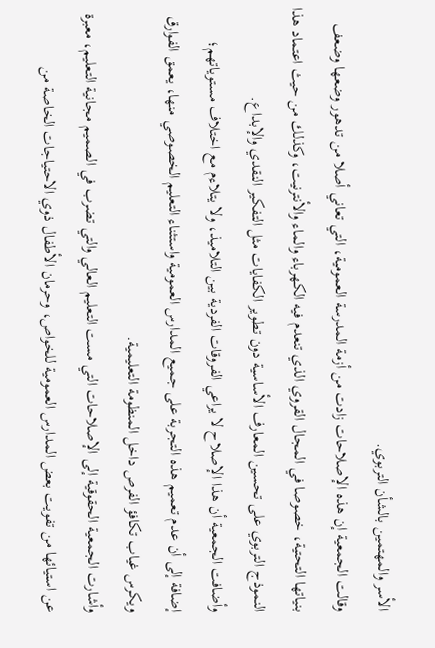الأسر والمهتمين بالشأن التربوي.
وقالت الجمعية إن هذه الإصلاحات زادت من أزمة المدرسة العمومية، التي تعاني أصلا من تدهور وضعها وضعف بنياتها التحتية، خصوصا في المجال القروي الذي تنعدم فيه الكهرباء والماء والأنترنيت، وكذلك من حيث اعتماد هذا النموذج التربوي على تحسين المعارف الأساسية دون تطوير الكفايات مثل التفكير النقدي والإبداع.
وأضافت الجمعية أن هذا الإصلاح لا يراعي الفروقات الفردية بين التلاميذ، ولا يتلاءم مع اختلاف مستوياتهم؛ إضافة إلى أن عدم تعميم هذه التجربة على جميع المدارس العمومية واستثناء التعليم الخصوصي منها، يعمق الفوارق ويكرس غياب تكافؤ الفرص داخل المنظومة التعليمية.
وأشارت الجمعية الحقوقية إلى الإصلاحات التي مست التعليم العالي والتي تضرب في الصميم مجانية التعليم، معبرة عن استيائها من تفويت بعض المدارس العمومية للخواص، وحرمان الأطفال ذوي الاحتياجات الخاصة من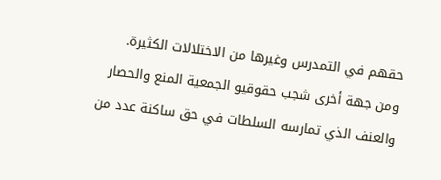حقهم في التمدرس وغيرها من الاختلالات الكثيرة.
ومن جهة أخرى شجب حقوقيو الجمعية المنع والحصار والعنف الذي تمارسه السلطات في حق ساكنة عدد من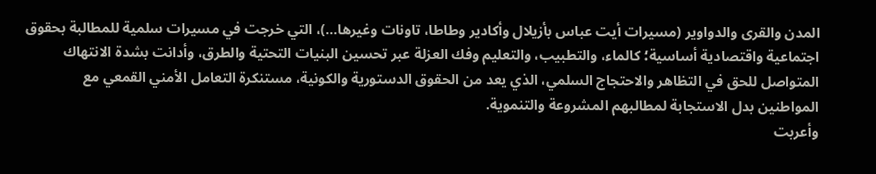المدن والقرى والدواوير (مسيرات أيت عباس بأزيلال وأكادير وطاطا، تاونات وغيرها…)، التي خرجت في مسيرات سلمية للمطالبة بحقوق اجتماعية واقتصادية أساسية؛ كالماء، والتطبيب، والتعليم وفك العزلة عبر تحسين البنيات التحتية والطرق، وأدانت بشدة الانتهاك المتواصل للحق في التظاهر والاحتجاج السلمي، الذي يعد من الحقوق الدستورية والكونية، مستنكرة التعامل الأمني القمعي مع المواطنين بدل الاستجابة لمطالبهم المشروعة والتنموية.
وأعربت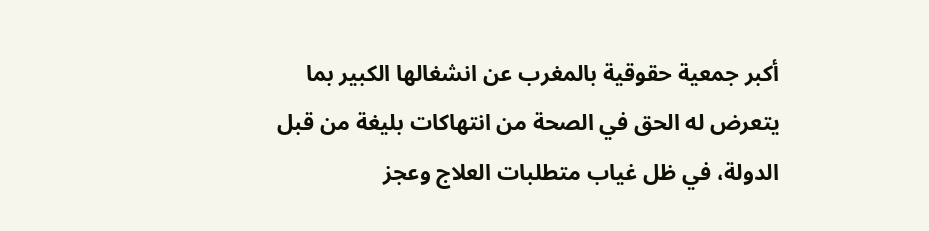أكبر جمعية حقوقية بالمغرب عن انشغالها الكبير بما يتعرض له الحق في الصحة من انتهاكات بليغة من قبل الدولة، في ظل غياب متطلبات العلاج وعجز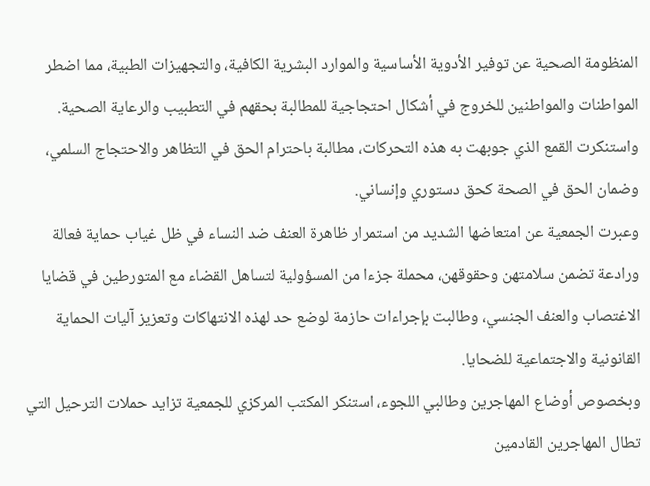المنظومة الصحية عن توفير الأدوية الأساسية والموارد البشرية الكافية، والتجهيزات الطبية، مما اضطر المواطنات والمواطنين للخروج في أشكال احتجاجية للمطالبة بحقهم في التطبيب والرعاية الصحية.
واستنكرت القمع الذي جوبهت به هذه التحركات، مطالبة باحترام الحق في التظاهر والاحتجاج السلمي، وضمان الحق في الصحة كحق دستوري وإنساني.
وعبرت الجمعية عن امتعاضها الشديد من استمرار ظاهرة العنف ضد النساء في ظل غياب حماية فعالة ورادعة تضمن سلامتهن وحقوقهن، محملة جزءا من المسؤولية لتساهل القضاء مع المتورطين في قضايا الاغتصاب والعنف الجنسي، وطالبت بإجراءات حازمة لوضع حد لهذه الانتهاكات وتعزيز آليات الحماية القانونية والاجتماعية للضحايا.
وبخصوص أوضاع المهاجرين وطالبي اللجوء، استنكر المكتب المركزي للجمعية تزايد حملات الترحيل التي تطال المهاجرين القادمين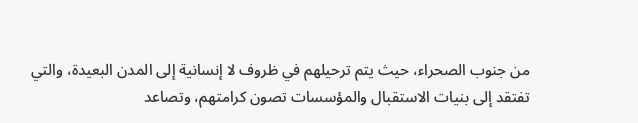من جنوب الصحراء، حيث يتم ترحيلهم في ظروف لا إنسانية إلى المدن البعيدة، والتي تفتقد إلى بنيات الاستقبال والمؤسسات تصون كرامتهم، وتصاعد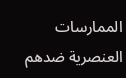الممارسات العنصرية ضدهم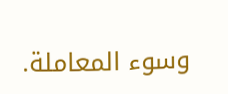وسوء المعاملة.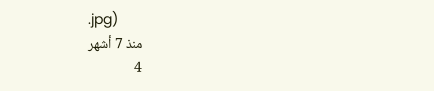.jpg)
منذ 7 أشهر
4